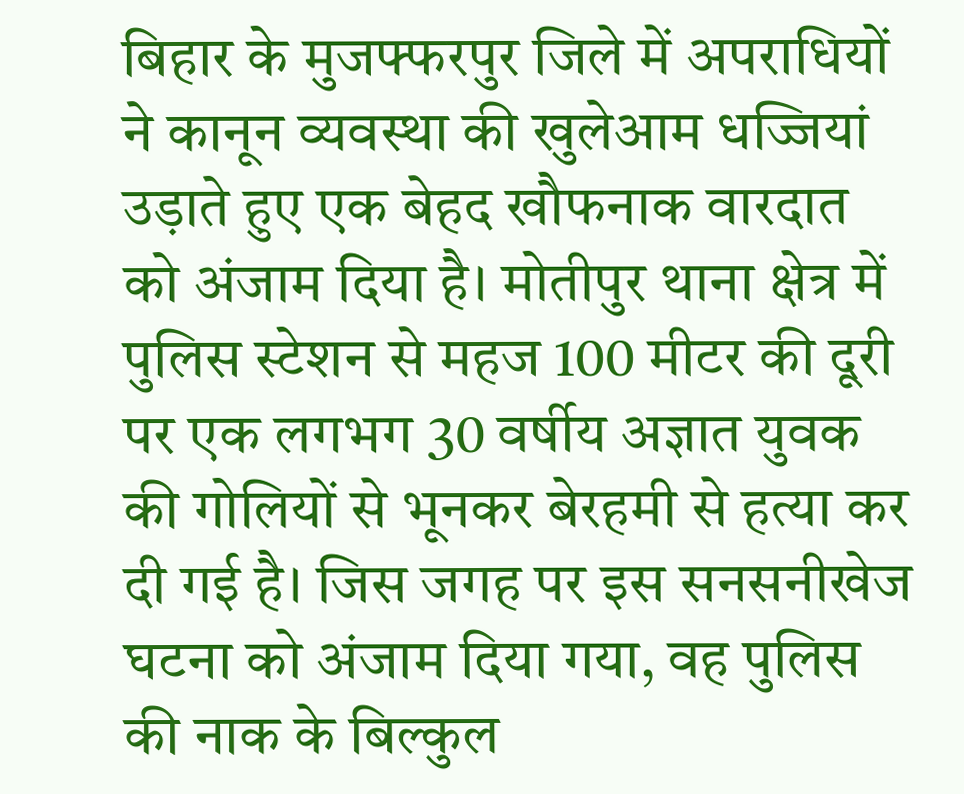बिहार के मुजफ्फरपुर जिले में अपराधियों ने कानून व्यवस्था की खुलेआम धज्जियां उड़ाते हुए एक बेहद खौफनाक वारदात को अंजाम दिया है। मोतीपुर थाना क्षेत्र में पुलिस स्टेशन से महज 100 मीटर की दूरी पर एक लगभग 30 वर्षीय अज्ञात युवक की गोलियों से भूनकर बेरहमी से हत्या कर दी गई है। जिस जगह पर इस सनसनीखेज घटना को अंजाम दिया गया, वह पुलिस की नाक के बिल्कुल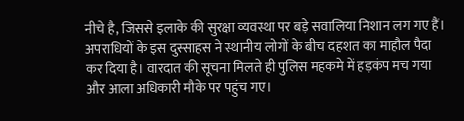नीचे है, जिससे इलाके की सुरक्षा व्यवस्था पर बड़े सवालिया निशान लग गए हैं। अपराधियों के इस दुस्साहस ने स्थानीय लोगों के बीच दहशत का माहौल पैदा कर दिया है। वारदात की सूचना मिलते ही पुलिस महकमे में हड़कंप मच गया और आला अधिकारी मौके पर पहुंच गए।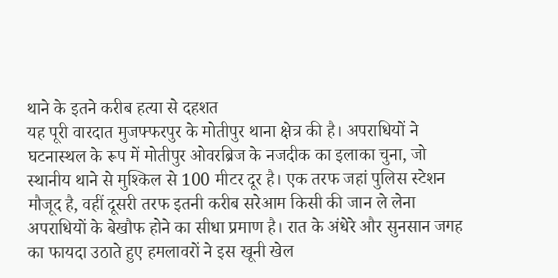थाने के इतने करीब हत्या से दहशत
यह पूरी वारदात मुजफ्फरपुर के मोतीपुर थाना क्षेत्र की है। अपराधियों ने घटनास्थल के रूप में मोतीपुर ओवरब्रिज के नजदीक का इलाका चुना, जो स्थानीय थाने से मुश्किल से 100 मीटर दूर है। एक तरफ जहां पुलिस स्टेशन मौजूद है, वहीं दूसरी तरफ इतनी करीब सरेआम किसी की जान ले लेना अपराधियों के बेखौफ होने का सीधा प्रमाण है। रात के अंधेरे और सुनसान जगह का फायदा उठाते हुए हमलावरों ने इस खूनी खेल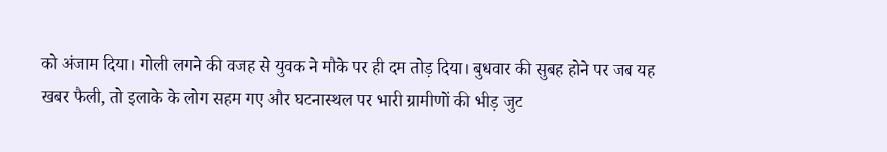को अंजाम दिया। गोली लगने की वजह से युवक ने मौके पर ही दम तोड़ दिया। बुधवार की सुबह होने पर जब यह खबर फैली, तो इलाके के लोग सहम गए और घटनास्थल पर भारी ग्रामीणों की भीड़ जुट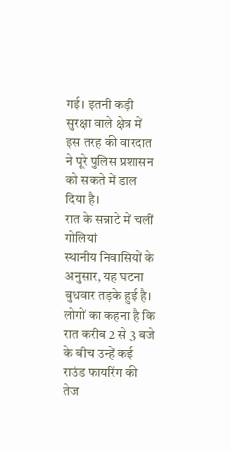गई। इतनी कड़ी सुरक्षा वाले क्षेत्र में इस तरह की वारदात ने पूरे पुलिस प्रशासन को सकते में डाल दिया है।
रात के सन्नाटे में चलीं गोलियां
स्थानीय निवासियों के अनुसार, यह घटना बुधवार तड़के हुई है। लोगों का कहना है कि रात करीब 2 से 3 बजे के बीच उन्हें कई राउंड फायरिंग की तेज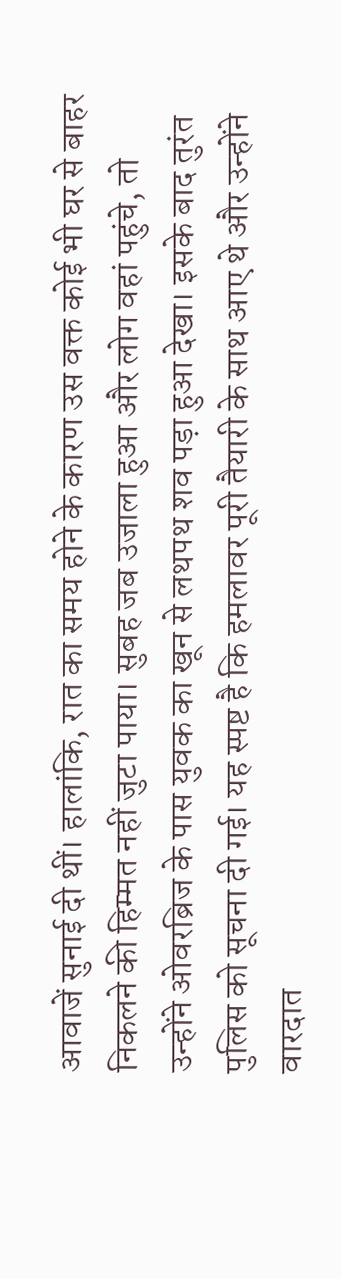आवाजें सुनाई दी थीं। हालांकि, रात का समय होने के कारण उस वक्त कोई भी घर से बाहर निकलने की हिम्मत नहीं जुटा पाया। सुबह जब उजाला हुआ और लोग वहां पहुंचे, तो उन्होंने ओवरब्रिज के पास युवक का खून से लथपथ शव पड़ा हुआ देखा। इसके बाद तुरंत पुलिस को सूचना दी गई। यह स्पष्ट है कि हमलावर पूरी तैयारी के साथ आए थे और उन्होंने वारदात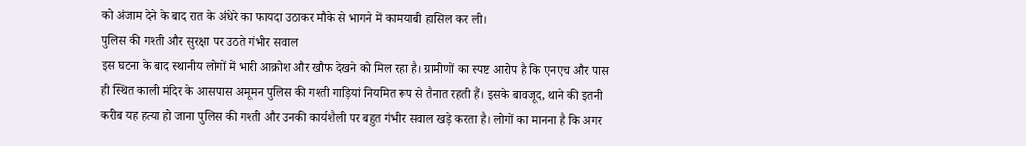को अंजाम देने के बाद रात के अंधेरे का फायदा उठाकर मौके से भागने में कामयाबी हासिल कर ली।
पुलिस की गश्ती और सुरक्षा पर उठते गंभीर सवाल
इस घटना के बाद स्थानीय लोगों में भारी आक्रोश और खौफ देखने को मिल रहा है। ग्रामीणों का स्पष्ट आरोप है कि एनएच और पास ही स्थित काली मंदिर के आसपास अमूमन पुलिस की गश्ती गाड़ियां नियमित रूप से तैनात रहती हैं। इसके बावजूद, थाने की इतनी करीब यह हत्या हो जाना पुलिस की गश्ती और उनकी कार्यशैली पर बहुत गंभीर सवाल खड़े करता है। लोगों का मानना है कि अगर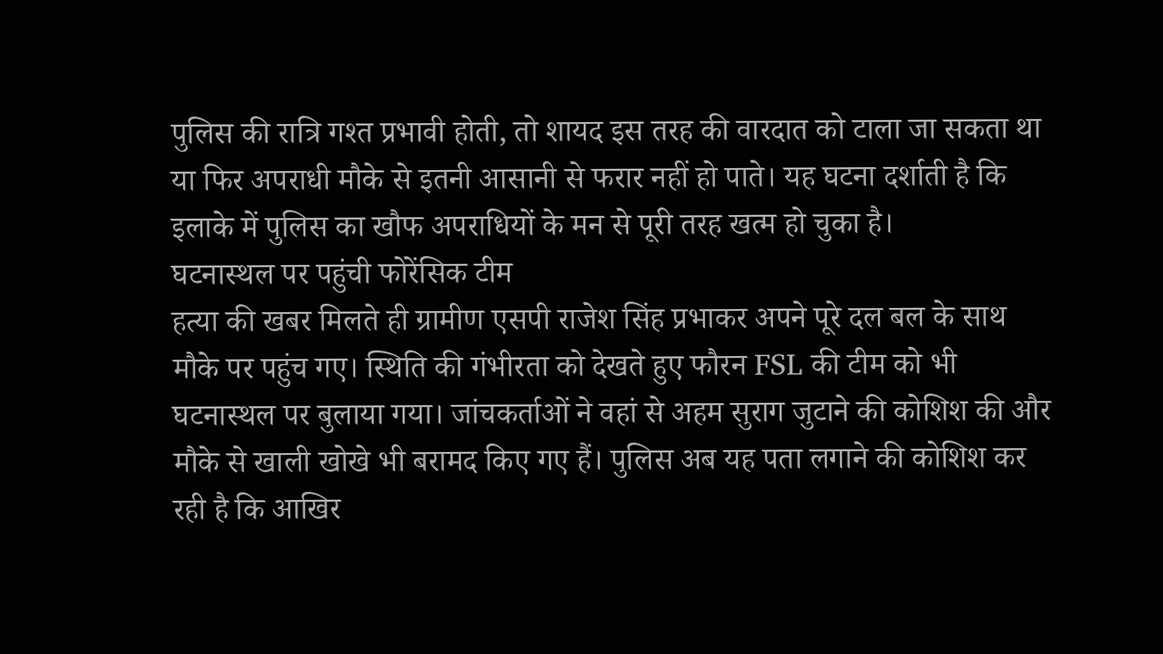पुलिस की रात्रि गश्त प्रभावी होती, तो शायद इस तरह की वारदात को टाला जा सकता था या फिर अपराधी मौके से इतनी आसानी से फरार नहीं हो पाते। यह घटना दर्शाती है कि इलाके में पुलिस का खौफ अपराधियों के मन से पूरी तरह खत्म हो चुका है।
घटनास्थल पर पहुंची फोरेंसिक टीम
हत्या की खबर मिलते ही ग्रामीण एसपी राजेश सिंह प्रभाकर अपने पूरे दल बल के साथ मौके पर पहुंच गए। स्थिति की गंभीरता को देखते हुए फौरन FSL की टीम को भी घटनास्थल पर बुलाया गया। जांचकर्ताओं ने वहां से अहम सुराग जुटाने की कोशिश की और मौके से खाली खोखे भी बरामद किए गए हैं। पुलिस अब यह पता लगाने की कोशिश कर रही है कि आखिर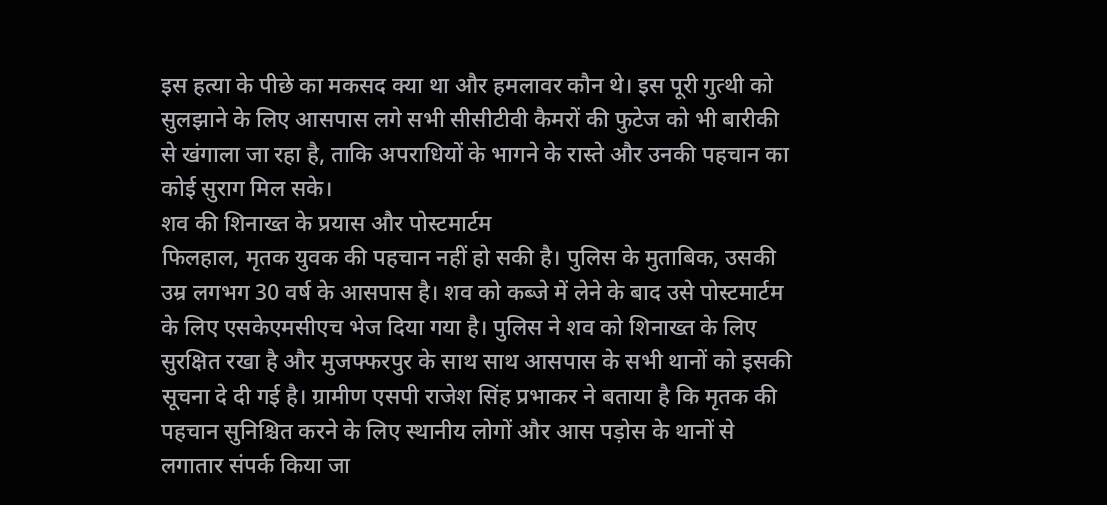इस हत्या के पीछे का मकसद क्या था और हमलावर कौन थे। इस पूरी गुत्थी को सुलझाने के लिए आसपास लगे सभी सीसीटीवी कैमरों की फुटेज को भी बारीकी से खंगाला जा रहा है, ताकि अपराधियों के भागने के रास्ते और उनकी पहचान का कोई सुराग मिल सके।
शव की शिनाख्त के प्रयास और पोस्टमार्टम
फिलहाल, मृतक युवक की पहचान नहीं हो सकी है। पुलिस के मुताबिक, उसकी उम्र लगभग 30 वर्ष के आसपास है। शव को कब्जे में लेने के बाद उसे पोस्टमार्टम के लिए एसकेएमसीएच भेज दिया गया है। पुलिस ने शव को शिनाख्त के लिए सुरक्षित रखा है और मुजफ्फरपुर के साथ साथ आसपास के सभी थानों को इसकी सूचना दे दी गई है। ग्रामीण एसपी राजेश सिंह प्रभाकर ने बताया है कि मृतक की पहचान सुनिश्चित करने के लिए स्थानीय लोगों और आस पड़ोस के थानों से लगातार संपर्क किया जा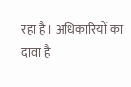रहा है। अधिकारियों का दावा है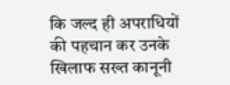कि जल्द ही अपराधियों की पहचान कर उनके खिलाफ सख्त कानूनी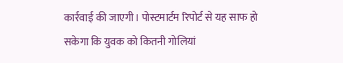कार्रवाई की जाएगी। पोस्टमार्टम रिपोर्ट से यह साफ हो सकेगा कि युवक को कितनी गोलियां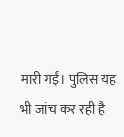मारी गईं। पुलिस यह भी जांच कर रही है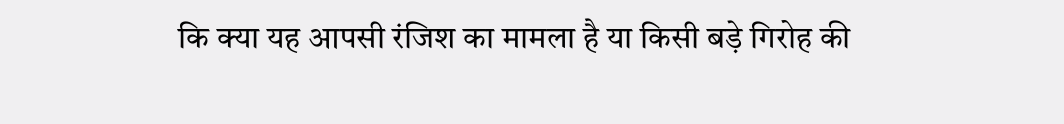कि क्या यह आपसी रंजिश का मामला है या किसी बड़े गिरोह की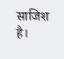साजिश है।